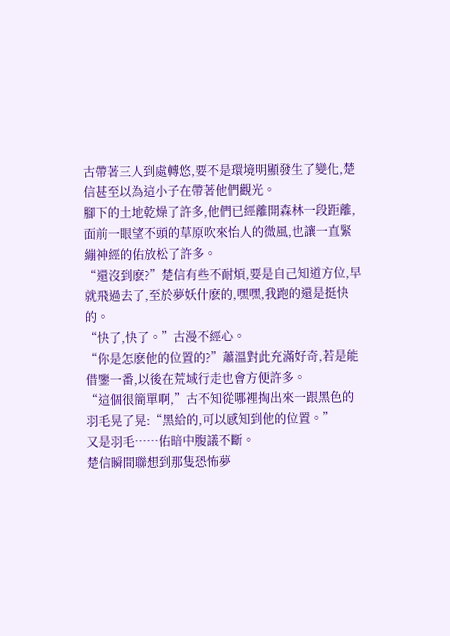古帶著三人到處轉悠,要不是環境明顯發生了變化,楚信甚至以為這小子在帶著他們觀光。
腳下的土地乾燥了許多,他們已經離開森林一段距離,面前一眼望不頭的草原吹來怡人的微風,也讓一直緊繃神經的佑放松了許多。
“還沒到麽?”楚信有些不耐煩,要是自己知道方位,早就飛過去了,至於夢妖什麽的,嘿嘿,我跑的還是挺快的。
“快了,快了。”古漫不經心。
“你是怎麽他的位置的?”蕭溫對此充滿好奇,若是能借鑒一番,以後在荒域行走也會方便許多。
“這個很簡單啊,”古不知從哪裡掏出來一跟黑色的羽毛晃了晃:“黑給的,可以感知到他的位置。”
又是羽毛……佑暗中腹議不斷。
楚信瞬間聯想到那隻恐怖夢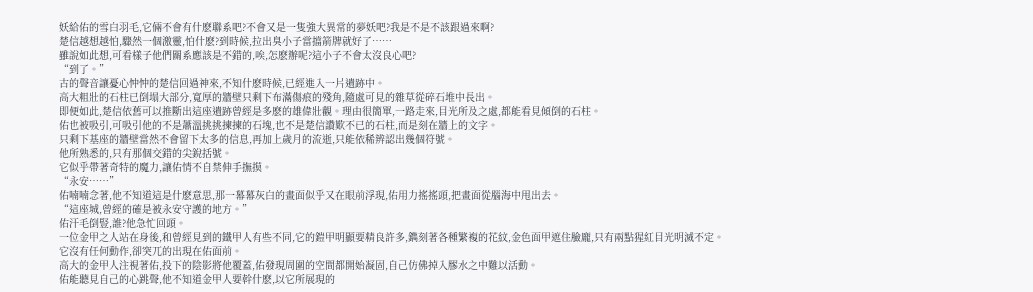妖給佑的雪白羽毛,它倆不會有什麽聯系吧?不會又是一隻強大異常的夢妖吧?我是不是不該跟過來啊?
楚信越想越怕,驟然一個激靈,怕什麽?到時候,拉出臭小子當擋箭牌就好了……
雖說如此想,可看樣子他們關系應該是不錯的,唉,怎麽辦呢?這小子不會太沒良心吧?
“到了。”
古的聲音讓憂心忡忡的楚信回過神來,不知什麽時候,已經進入一片遺跡中。
高大粗壯的石柱已倒塌大部分,寬厚的牆壁只剩下布滿傷痕的殘角,隨處可見的雜草從碎石堆中長出。
即便如此,楚信依舊可以推斷出這座遺跡曾經是多麽的雄偉壯觀。理由很簡單,一路走來,目光所及之處,都能看見傾倒的石柱。
佑也被吸引,可吸引他的不是蕭溫挑挑揀揀的石塊,也不是楚信讚歎不已的石柱,而是刻在牆上的文字。
只剩下基座的牆壁當然不會留下太多的信息,再加上歲月的流逝,只能依稀辨認出幾個符號。
他所熟悉的,只有那個交錯的尖銳括號。
它似乎帶著奇特的魔力,讓佑情不自禁伸手撫摸。
“永安……”
佑喃喃念著,他不知道這是什麽意思,那一幕幕灰白的畫面似乎又在眼前浮現,佑用力搖搖頭,把畫面從腦海中甩出去。
“這座城,曾經的確是被永安守護的地方。”
佑汗毛倒豎,誰?他急忙回頭。
一位金甲之人站在身後,和曾經見到的鐵甲人有些不同,它的鎧甲明顯要精良許多,鐫刻著各種繁複的花紋,金色面甲遮住臉龐,只有兩點猩紅目光明滅不定。
它沒有任何動作,卻突兀的出現在佑面前。
高大的金甲人注視著佑,投下的陰影將他覆蓋,佑發現周圍的空間都開始凝固,自己仿佛掉入膠水之中難以活動。
佑能聽見自己的心跳聲,他不知道金甲人要幹什麽,以它所展現的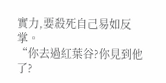實力,要殺死自己易如反掌。
“你去過紅葉谷?你見到他了?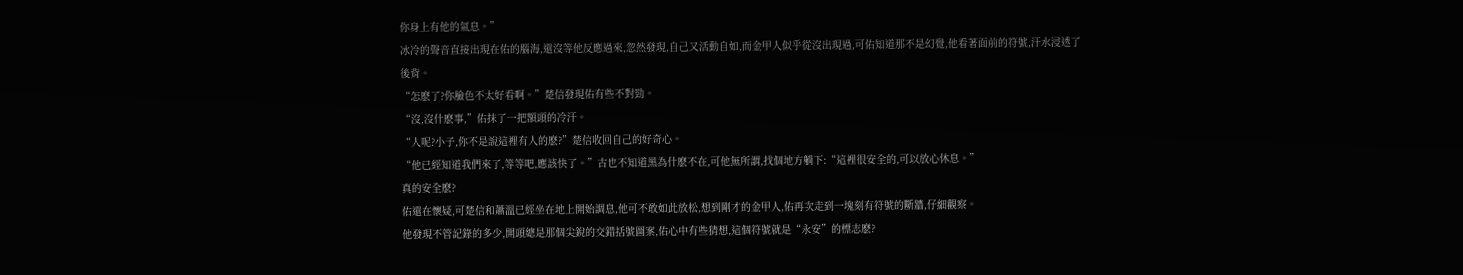你身上有他的氣息。”
冰冷的聲音直接出現在佑的腦海,還沒等他反應過來,忽然發現,自己又活動自如,而金甲人似乎從沒出現過,可佑知道那不是幻覺,他看著面前的符號,汗水浸透了後背。
“怎麽了?你臉色不太好看啊。”楚信發現佑有些不對勁。
“沒,沒什麽事,”佑抹了一把額頭的冷汗。
“人呢?小子,你不是說這裡有人的麽?”楚信收回自己的好奇心。
“他已經知道我們來了,等等吧,應該快了。”古也不知道黑為什麽不在,可他無所謂,找個地方躺下:“這裡很安全的,可以放心休息。”
真的安全麽?
佑還在懷疑,可楚信和蕭溫已經坐在地上開始調息,他可不敢如此放松,想到剛才的金甲人,佑再次走到一塊刻有符號的斷牆,仔細觀察。
他發現不管記錄的多少,開頭總是那個尖銳的交錯括號圖案,佑心中有些猜想,這個符號就是“永安”的標志麽?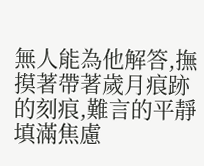無人能為他解答,撫摸著帶著歲月痕跡的刻痕,難言的平靜填滿焦慮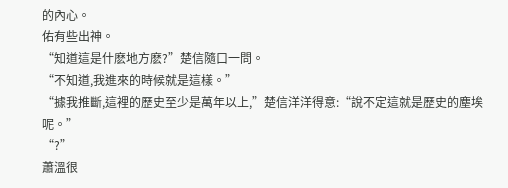的內心。
佑有些出神。
“知道這是什麽地方麽?”楚信隨口一問。
“不知道,我進來的時候就是這樣。”
“據我推斷,這裡的歷史至少是萬年以上,”楚信洋洋得意:“說不定這就是歷史的塵埃呢。”
“?”
蕭溫很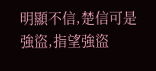明顯不信,楚信可是強盜,指望強盜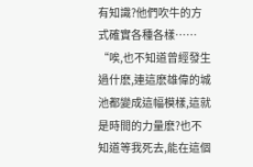有知識?他們吹牛的方式確實各種各樣……
“唉,也不知道曾經發生過什麽,連這麽雄偉的城池都變成這幅模樣,這就是時間的力量麽?也不知道等我死去,能在這個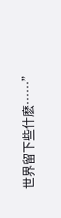世界留下些什麽……”